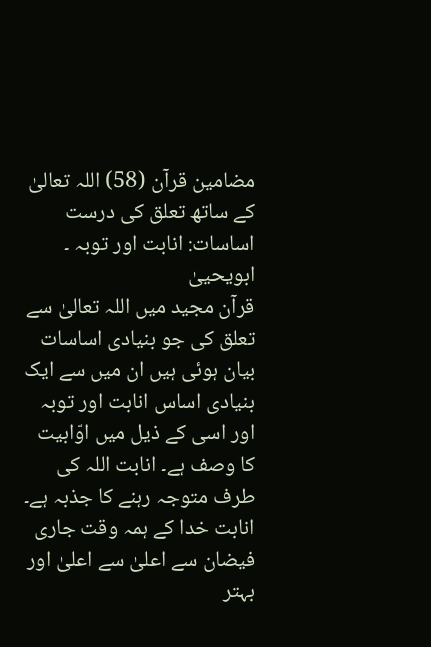مضامین قرآن (58) اللہ تعالیٰ کے ساتھ تعلق کی درست اساسات: انابت اور توبہ ۔ ابویحییٰ
قرآن مجید میں اللہ تعالیٰ سے تعلق کی جو بنیادی اساسات بیان ہوئی ہیں ان میں سے ایک بنیادی اساس انابت اور توبہ اور اسی کے ذیل میں اوّابیت کا وصف ہے۔ انابت اللہ کی طرف متوجہ رہنے کا جذبہ ہے۔ انابت خدا کے ہمہ وقت جاری فیضان سے اعلیٰ سے اعلیٰ اور بہتر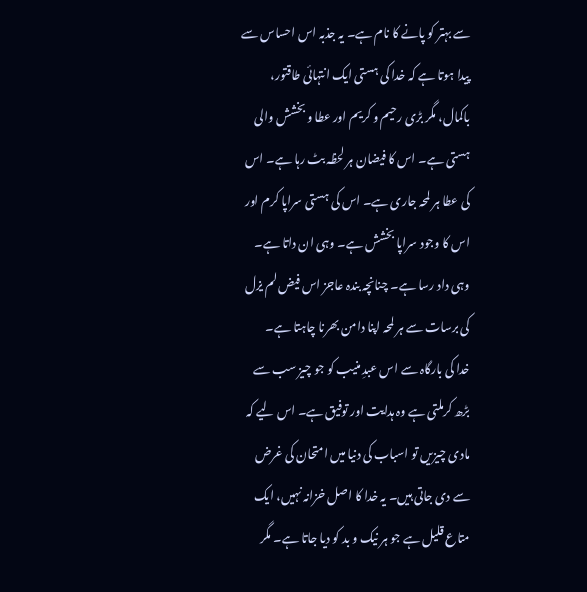سے بہتر کو پانے کا نام ہے۔ یہ جذبہ اس احساس سے پیدا ہوتا ہے کہ خدا کی ہستی ایک انتہائی طاقتور، باکمال، مگر بڑی رحیم و کریم اور عطا و بخشش والی ہستی ہے۔ اس کا فیضان ہر لحظہ بٹ رہا ہے۔ اس کی عطا ہر لمحہ جاری ہے۔ اس کی ہستی سراپا کرم اور اس کا وجود سراپا بخشش ہے۔ وہی ان داتا ہے۔ وہی داد رسا ہے۔ چنانچہ بندہ عاجز اس فیض لم یزل کی برسات سے ہر لمحہ اپنا دامن بھرنا چاہتا ہے۔
خدا کی بارگاہ سے اس عبدِ منیب کو جو چیز سب سے بڑھ کرملتی ہے وہ ہدایت اور توفیق ہے۔ اس لیے کہ مادی چیزیں تو اسباب کی دنیا میں امتحان کی غرض سے دی جاتی ہیں۔ یہ خدا کا اصل خزانہ نہیں، ایک متاع قلیل ہے جو ہر نیک و بد کو دیا جاتا ہے۔ مگر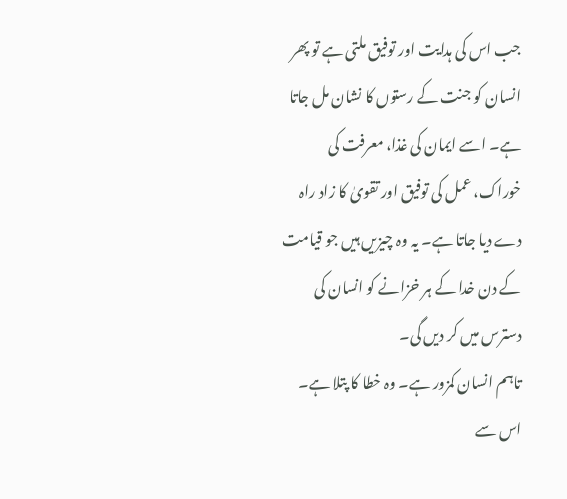جب اس کی ہدایت اور توفیق ملتی ہے تو پھر انسان کو جنت کے رستوں کا نشان مل جاتا ہے۔ اسے ایمان کی غذا، معرفت کی خوراک، عمل کی توفیق اور تقویٰ کا زاد راہ دے دیا جاتا ہے۔ یہ وہ چیزیں ہیں جو قیامت کے دن خدا کے ہر خزانے کو انسان کی دسترس میں کر دیں گی۔
تاہم انسان کمزور ہے۔ وہ خطا کا پتلا ہے۔ اس سے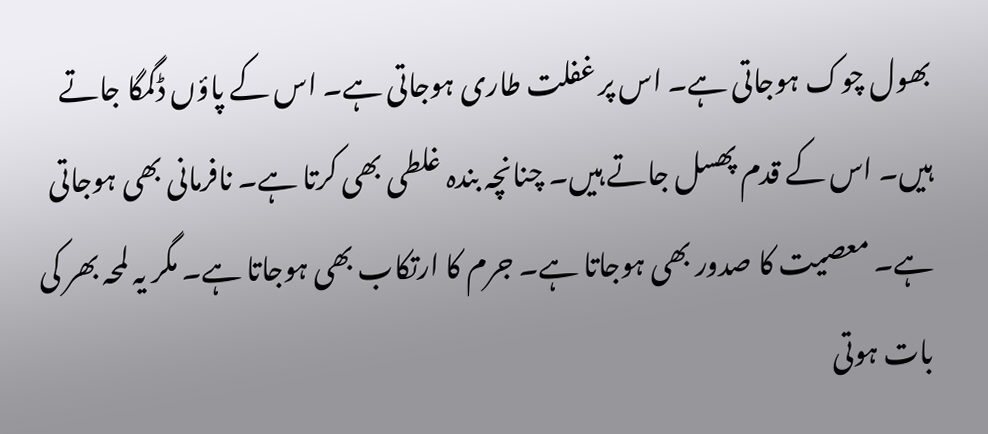بھول چوک ہوجاتی ہے۔ اس پر غفلت طاری ہوجاتی ہے۔ اس کے پاؤں ڈگمگا جاتے ہیں۔ اس کے قدم پھسل جاتے ہیں۔ چنانچہ بندہ غلطی بھی کرتا ہے۔ نافرمانی بھی ہوجاتی ہے۔ معصیت کا صدور بھی ہوجاتا ہے۔ جرم کا ارتکاب بھی ہوجاتا ہے۔ مگر یہ لمحہ بھر کی بات ہوتی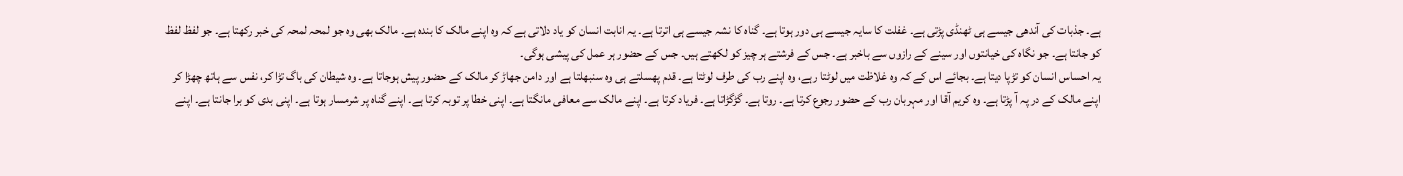ہے۔ جذبات کی آندھی جیسے ہی ٹھنڈی پڑتی ہے۔ غفلت کا سایہ جیسے ہی دور ہوتا ہے۔ گناہ کا نشہ جیسے ہی اترتا ہے۔ یہ انابت انسان کو یاد دلاتی ہے کہ وہ اپنے مالک کا بندہ ہے۔ مالک بھی وہ جو لمحہ لمحہ کی خبر رکھتا ہے۔ جو لفظ لفظ کو جانتا ہے۔ جو نگاہ کی خیانتوں اور سینے کے رازوں سے باخبر ہے۔ جس کے فرشتے ہر چیز کو لکھتے ہیں۔ جس کے حضور ہر عمل کی پیشی ہوگی۔
یہ احساس انسان کو تڑپا دیتا ہے۔ بجائے اس کے کہ وہ غلاظت میں لوٹتا رہے، وہ اپنے رب کی طرف لوٹتا ہے۔ قدم پھسلتے ہی وہ سنبھلتا ہے اور دامن جھاڑ کر مالک کے حضور پیش ہوجاتا ہے۔ وہ شیطان کی باگ تڑا کر، نفس سے ہاتھ چھڑا کر اپنے مالک کے در پہ آ پڑتا ہے۔ وہ کریم آقا اور مہربان رب کے حضور رجوع کرتا ہے۔ روتا ہے۔ گڑگڑاتا ہے۔ فریاد کرتا ہے۔ اپنے مالک سے معافی مانگتا ہے۔ اپنی خطا پر توبہ کرتا ہے۔ اپنے گناہ پر شرمسار ہوتا ہے۔ اپنی بدی کو برا جانتا ہے۔ اپنے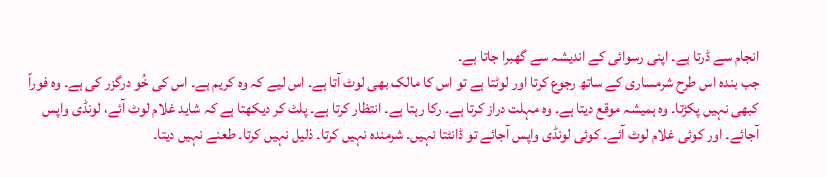انجام سے ڈرتا ہے۔ اپنی رسوائی کے اندیشہ سے گھبرا جاتا ہے۔
جب بندہ اس طرح شرمساری کے ساتھ رجوع کرتا اور لوٹتا ہے تو اس کا مالک بھی لوٹ آتا ہے۔ اس لیے کہ وہ کریم ہے۔ اس کی خُو درگزر کی ہے۔ وہ فوراً کبھی نہیں پکڑتا۔ وہ ہمیشہ موقع دیتا ہے۔ وہ مہلت دراز کرتا ہے۔ رکا رہتا ہے۔ انتظار کرتا ہے۔ پلٹ کر دیکھتا ہے کہ شاید غلام لوٹ آئے، لونڈی واپس آجائے۔ اور کوئی غلام لوٹ آئے۔ کوئی لونڈی واپس آجائے تو ڈانٹتا نہیں۔ شرمندہ نہیں کرتا۔ ذلیل نہیں کرتا۔ طعنے نہیں دیتا۔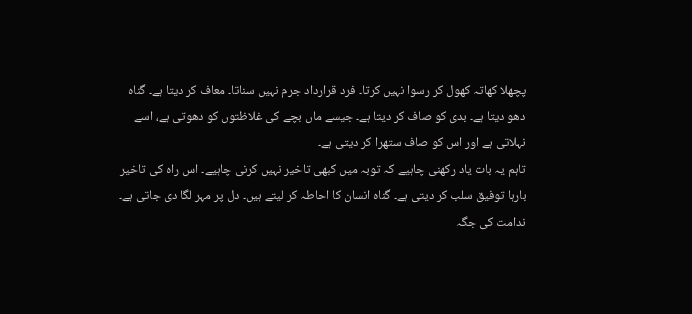پچھلا کھاتہ کھول کر رسوا نہیں کرتا۔ فرد قرارداد جرم نہیں سناتا۔ معاف کر دیتا ہے۔ گناہ دھو دیتا ہے۔ بدی کو صاف کر دیتا ہے۔ جیسے ماں بچے کی غلاظتوں کو دھوتی ہے، اسے نہلاتی ہے اور اس کو صاف ستھرا کر دیتی ہے۔
تاہم یہ بات یاد رکھنی چاہیے کہ توبہ میں کبھی تاخیر نہیں کرنی چاہیے۔ اس راہ کی تاخیر بارہا توفیق سلب کر دیتی ہے۔ گناہ انسان کا احاطہ کر لیتے ہیں۔ دل پر مہر لگا دی جاتی ہے۔ ندامت کی جگہ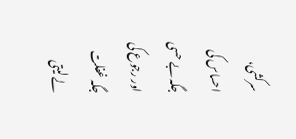سرکشی، احساس کی جگہ بے حسی اور رجوع کی جگہ غفلت لے لیتی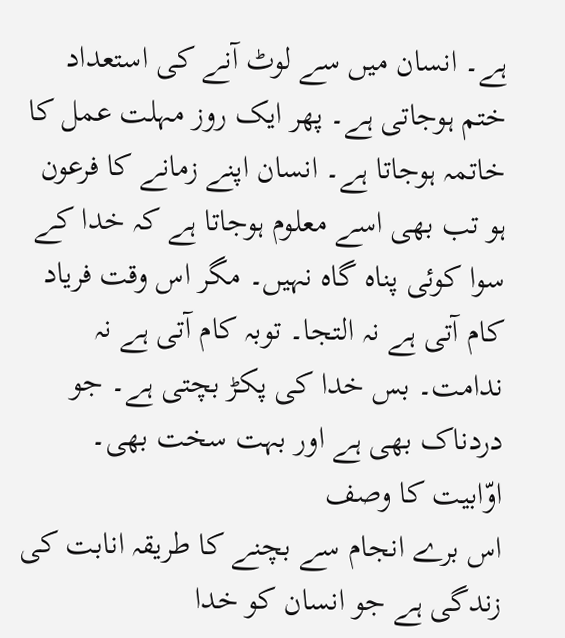ہے۔ انسان میں سے لوٹ آنے کی استعداد ختم ہوجاتی ہے۔ پھر ایک روز مہلت عمل کا خاتمہ ہوجاتا ہے۔ انسان اپنے زمانے کا فرعون ہو تب بھی اسے معلوم ہوجاتا ہے کہ خدا کے سوا کوئی پناہ گاہ نہیں۔ مگر اس وقت فریاد کام آتی ہے نہ التجا۔ توبہ کام آتی ہے نہ ندامت۔ بس خدا کی پکڑ بچتی ہے۔ جو دردناک بھی ہے اور بہت سخت بھی۔
اوّابیت کا وصف
اس برے انجام سے بچنے کا طریقہ انابت کی زندگی ہے جو انسان کو خدا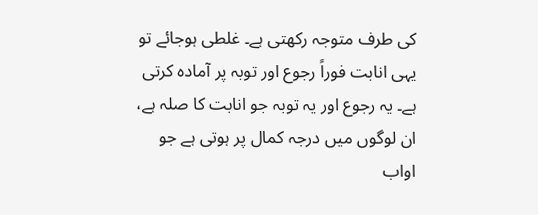کی طرف متوجہ رکھتی ہے۔ غلطی ہوجائے تو یہی انابت فوراً رجوع اور توبہ پر آمادہ کرتی ہے۔ یہ رجوع اور یہ توبہ جو انابت کا صلہ ہے، ان لوگوں میں درجہ کمال پر ہوتی ہے جو اواب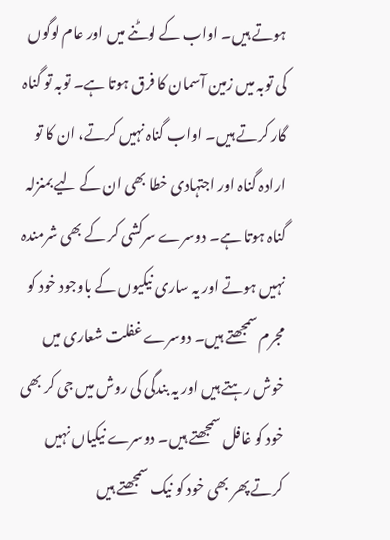ہوتے ہیں۔ اواب کے لوٹنے میں اور عام لوگوں کی توبہ میں زمین آسمان کا فرق ہوتا ہے۔ توبہ تو گناہ گار کرتے ہیں۔ اواب گناہ نہیں کرتے، ان کا تو ارادہ گناہ اور اجتہادی خطا بھی ان کے لیے بمنزلہ گناہ ہوتا ہے۔ دوسرے سرکشی کر کے بھی شرمندہ نہیں ہوتے اور یہ ساری نیکیوں کے باوجود خود کو مجرم سمجھتے ہیں۔ دوسرے غفلت شعاری میں خوش رہتے ہیں اور یہ بندگی کی روش میں جی کر بھی خود کو غافل سمجھتے ہیں۔ دوسرے نیکیاں نہیں کرتے پھر بھی خود کو نیک سمجھتے ہیں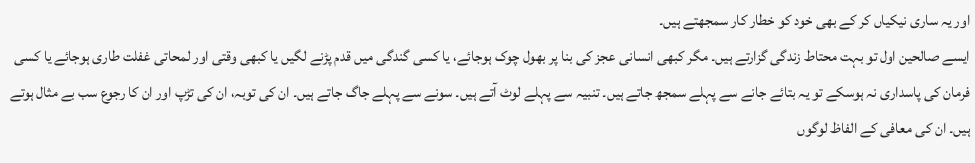اور یہ ساری نیکیاں کر کے بھی خود کو خطار کار سمجھتے ہیں۔
ایسے صالحین اول تو بہت محتاط زندگی گزارتے ہیں۔ مگر کبھی انسانی عجز کی بنا پر بھول چوک ہوجائے، یا کسی گندگی میں قدم پڑنے لگیں یا کبھی وقتی اور لمحاتی غفلت طاری ہوجائے یا کسی فرمان کی پاسداری نہ ہوسکے تو یہ بتائے جانے سے پہلے سمجھ جاتے ہیں۔ تنبیہ سے پہلے لوٹ آتے ہیں۔ سونے سے پہلے جاگ جاتے ہیں۔ ان کی توبہ، ان کی تڑپ اور ان کا رجوع سب بے مثال ہوتے ہیں۔ ان کی معافی کے الفاظ لوگوں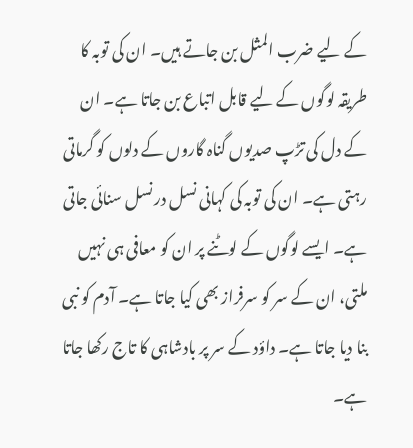کے لیے ضرب المثل بن جاتے ہیں۔ ان کی توبہ کا طریقہ لوگوں کے لیے قابل اتباع بن جاتا ہے۔ ان کے دل کی تڑپ صدیوں گناہ گاروں کے دلوں کو گرماتی رہتی ہے۔ ان کی توبہ کی کہانی نسل در نسل سنائی جاتی ہے۔ ایسے لوگوں کے لوٹنے پر ان کو معافی ہی نہیں ملتی، ان کے سر کو سرفراز بھی کیا جاتا ہے۔ آدم کو نبی بنا دیا جاتا ہے۔ داؤد کے سر پر بادشاہی کا تاج رکھا جاتا ہے۔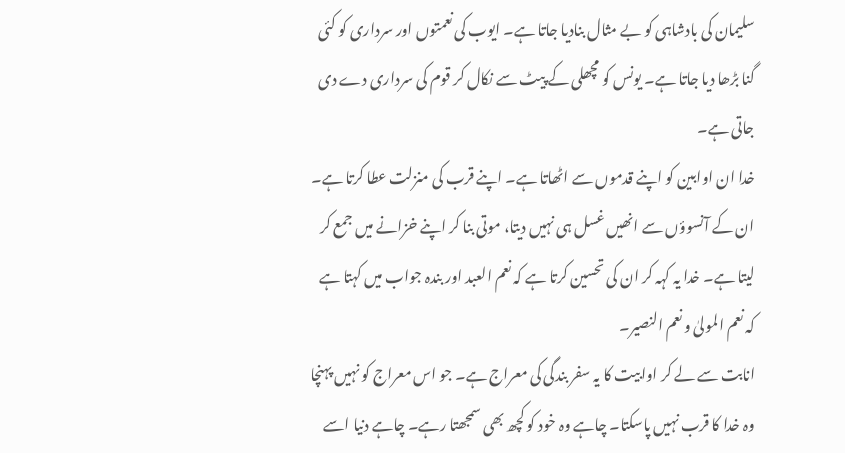سلیمان کی بادشاہی کو بے مثال بنادیا جاتا ہے۔ ایوب کی نعمتوں اور سرداری کو کئی گنا بڑھا دیا جاتا ہے۔ یونس کو مچھلی کے پیٹ سے نکال کر قوم کی سرداری دے دی جاتی ہے۔
خدا ان اوابین کو اپنے قدموں سے اٹھاتا ہے۔ اپنے قرب کی منزلت عطا کرتا ہے۔ ان کے آنسوؤں سے انھیں غسل ہی نہیں دیتا، موتی بنا کر اپنے خزانے میں جمع کر لیتا ہے۔ خدا یہ کہہ کر ان کی تحسین کرتا ہے کہ نعم العبد اور بندہ جواب میں کہتا ہے کہ نعم المولیٰ و نعم النصیر۔
انابت سے لے کر اوابیت کا یہ سفر بندگی کی معراج ہے۔ جو اس معراج کو نہیں پہنچا وہ خدا کا قرب نہیں پاسکتا۔ چاہے وہ خود کو کچھ بھی سمجھتا رہے۔ چاہے دنیا اسے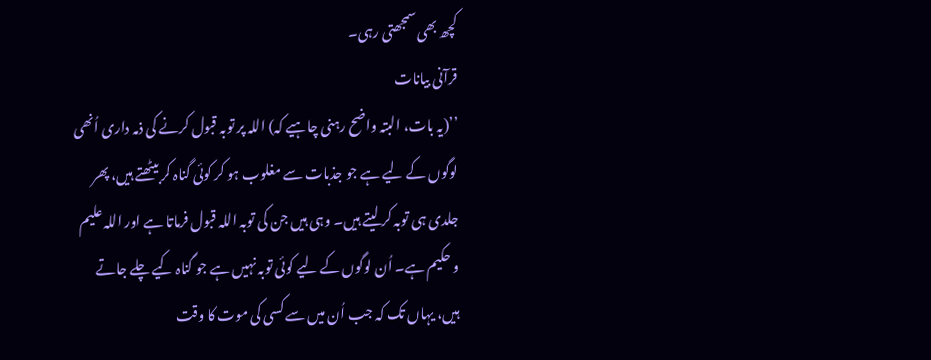کچھ بھی سمجھتی رہی۔
قرآنی بیانات
’’(یہ بات، البتہ واضح رہنی چاہیے کہ) اللہ پر توبہ قبول کرنے کی ذمہ داری اُنھی لوگوں کے لیے ہے جو جذبات سے مغلوب ہو کر کوئی گناہ کر بیٹھتے ہیں، پھر جلدی ہی توبہ کر لیتے ہیں۔ وہی ہیں جن کی توبہ اللہ قبول فرماتا ہے اور اللہ علیم و حکیم ہے۔ اُن لوگوں کے لیے کوئی توبہ نہیں ہے جو گناہ کیے چلے جاتے ہیں، یہاں تک کہ جب اُن میں سے کسی کی موت کا وقت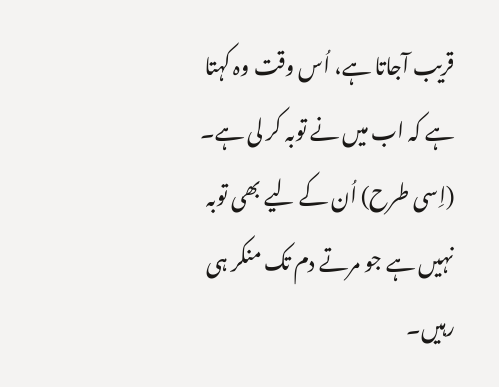قریب آجاتا ہے، اُس وقت وہ کہتا ہے کہ اب میں نے توبہ کر لی ہے۔ (اِسی طرح) اُن کے لیے بھی توبہ نہیں ہے جو مرتے دم تک منکر ہی رہیں۔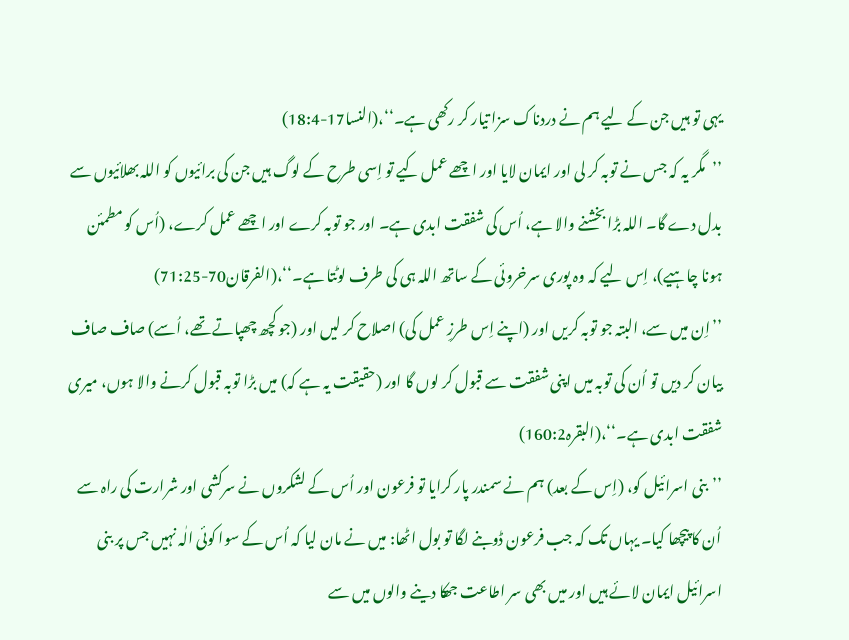یہی تو ہیں جن کے لیے ہم نے دردناک سزا تیار کر رکھی ہے۔‘‘،(النسا17-18:4)
’’مگر یہ کہ جس نے توبہ کر لی اور ایمان لایا اور اچھے عمل کیے تو اِسی طرح کے لوگ ہیں جن کی برائیوں کو اللہ بھلائیوں سے بدل دے گا۔ اللہ بڑا بخشنے والا ہے، اُس کی شفقت ابدی ہے۔ اور جو توبہ کرے اور اچھے عمل کرے، (اُس کو مطمئن ہونا چاہیے)، اِس لیے کہ وہ پوری سرخروئی کے ساتھ اللہ ہی کی طرف لوٹتا ہے۔‘‘،(الفرقان70-71:25)
’’اِن میں سے، البتہ جو توبہ کریں اور (اپنے اِس طرزِ عمل کی) اصلاح کر لیں اور (جو کچھ چھپاتے تھے، اُسے) صاف صاف بیان کر دیں تو اُن کی توبہ میں اپنی شفقت سے قبول کر لوں گا اور (حقیقت یہ ہے کہ) میں بڑا توبہ قبول کرنے والا ہوں، میری شفقت ابدی ہے۔‘‘،(البقرہ160:2)
’’بنی اسرائیل کو، (اِس کے بعد) ہم نے سمندر پار کرایا تو فرعون اور اُس کے لشکروں نے سرکشی اور شرارت کی راہ سے اُن کا پیچھا کیا۔ یہاں تک کہ جب فرعون ڈوبنے لگا تو بول اٹھا: میں نے مان لیا کہ اُس کے سوا کوئی الٰہ نہیں جس پر بنی اسرائیل ایمان لائے ہیں اور میں بھی سر اطاعت جھکا دینے والوں میں سے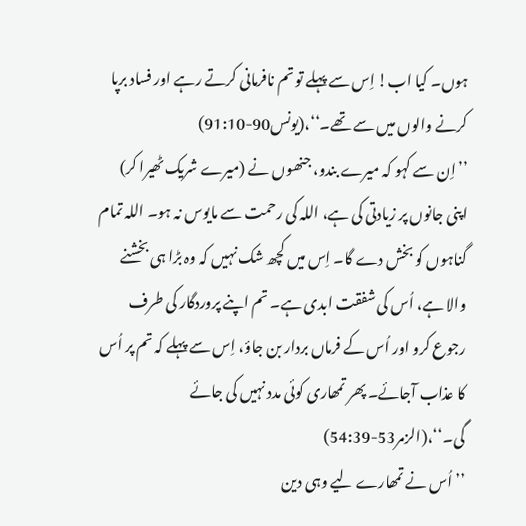ہوں۔ کیا اب! اِس سے پہلے تو تم نافرمانی کرتے رہے اور فساد برپا کرنے والوں میں سے تھے۔‘‘،(یونس90-91:10)
’’اِن سے کہو کہ میرے بندو، جنھوں نے (میرے شریک ٹھیرا کر) اپنی جانوں پر زیادتی کی ہے، اللہ کی رحمت سے مایوس نہ ہو۔ اللہ تمام گناہوں کو بخش دے گا۔ اِس میں کچھ شک نہیں کہ وہ بڑا ہی بخشنے والا ہے، اُس کی شفقت ابدی ہے۔ تم اپنے پروردگار کی طرف رجوع کرو اور اُس کے فرماں بردار بن جاؤ، اِس سے پہلے کہ تم پر اُس کا عذاب آجائے۔ پھر تمھاری کوئی مدد نہیں کی جائے گی۔‘‘،(الزمر53-54:39)
’’اُس نے تمھارے لیے وہی دین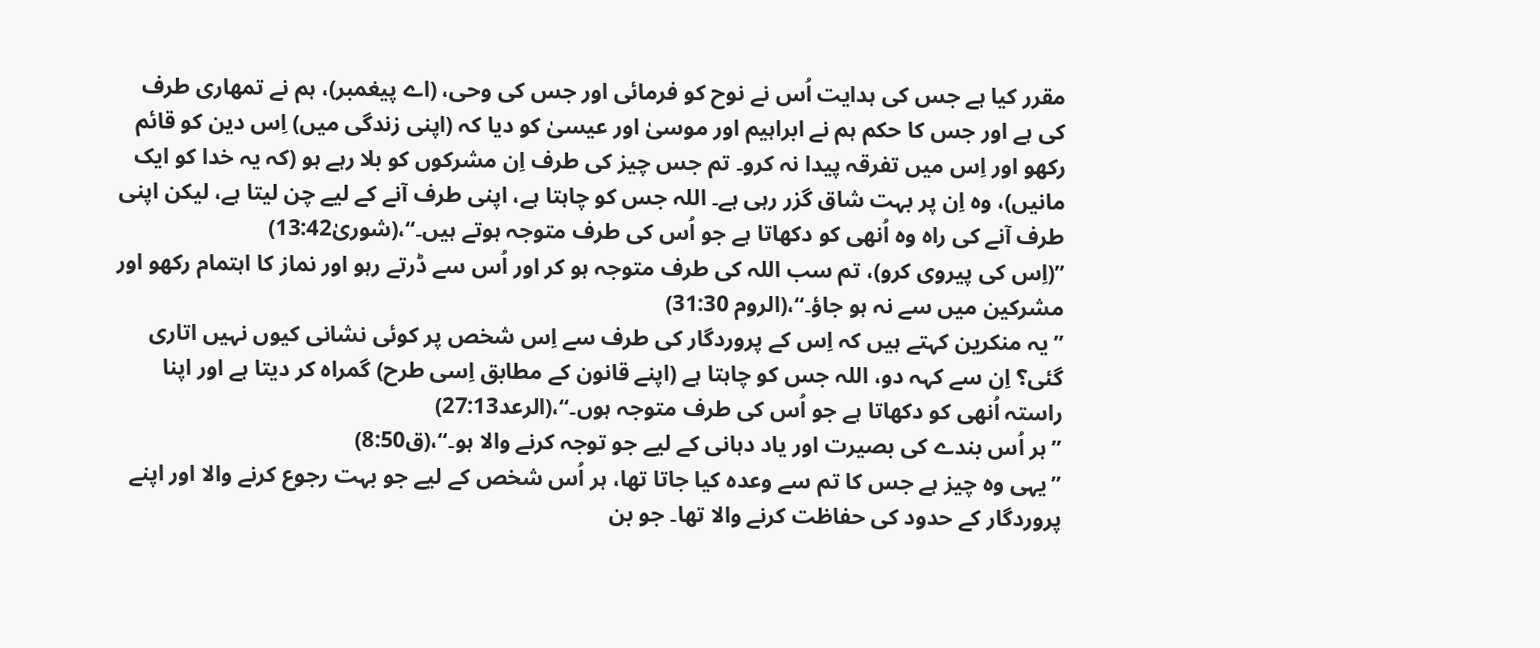مقرر کیا ہے جس کی ہدایت اُس نے نوح کو فرمائی اور جس کی وحی، (اے پیغمبر)، ہم نے تمھاری طرف کی ہے اور جس کا حکم ہم نے ابراہیم اور موسیٰ اور عیسیٰ کو دیا کہ (اپنی زندگی میں) اِس دین کو قائم رکھو اور اِس میں تفرقہ پیدا نہ کرو۔ تم جس چیز کی طرف اِن مشرکوں کو بلا رہے ہو (کہ یہ خدا کو ایک مانیں)، وہ اِن پر بہت شاق گزر رہی ہے۔ اللہ جس کو چاہتا ہے، اپنی طرف آنے کے لیے چن لیتا ہے، لیکن اپنی طرف آنے کی راہ وہ اُنھی کو دکھاتا ہے جو اُس کی طرف متوجہ ہوتے ہیں۔‘‘،(شوریٰ13:42)
’’(اِس کی پیروی کرو)، تم سب اللہ کی طرف متوجہ ہو کر اور اُس سے ڈرتے رہو اور نماز کا اہتمام رکھو اور مشرکین میں سے نہ ہو جاؤ۔‘‘،(الروم 31:30)
’’یہ منکرین کہتے ہیں کہ اِس کے پروردگار کی طرف سے اِس شخص پر کوئی نشانی کیوں نہیں اتاری گئی؟ اِن سے کہہ دو، اللہ جس کو چاہتا ہے (اپنے قانون کے مطابق اِسی طرح) گمراہ کر دیتا ہے اور اپنا راستہ اُنھی کو دکھاتا ہے جو اُس کی طرف متوجہ ہوں۔‘‘،(الرعد27:13)
’’ہر اُس بندے کی بصیرت اور یاد دہانی کے لیے جو توجہ کرنے والا ہو۔‘‘،(ق8:50)
’’یہی وہ چیز ہے جس کا تم سے وعدہ کیا جاتا تھا، ہر اُس شخص کے لیے جو بہت رجوع کرنے والا اور اپنے پروردگار کے حدود کی حفاظت کرنے والا تھا۔ جو بن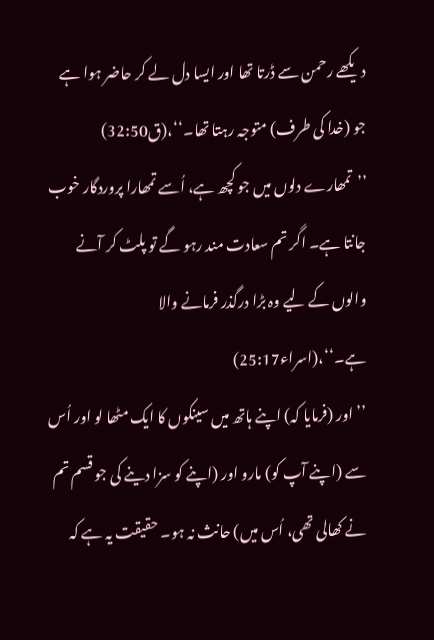دیکھے رحمن سے ڈرتا تھا اور ایسا دل لے کر حاضر ہوا ہے جو (خدا کی طرف) متوجہ رہتا تھا۔‘‘،(ق32:50)
’’تمھارے دلوں میں جو کچھ ہے، اُسے تمھارا پروردگار خوب جانتا ہے۔ اگر تم سعادت مند رہو گے تو پلٹ کر آنے والوں کے لیے وہ بڑا درگذر فرمانے والا ہے۔‘‘،(اسراء25:17)
’’اور (فرمایا کہ) اپنے ہاتھ میں سینکوں کا ایک مٹھا لو اور اُس سے (اپنے آپ کو) مارو اور (اپنے کو سزا دینے کی جو قسم تم نے کھالی تھی، اُس میں) حانث نہ ہو۔ حقیقت یہ ہے کہ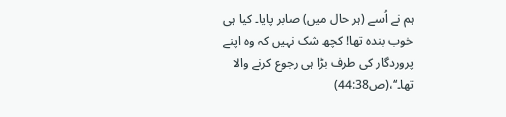ہم نے اُسے (ہر حال میں) صابر پایا۔ کیا ہی خوب بندہ تھا! کچھ شک نہیں کہ وہ اپنے پروردگار کی طرف بڑا ہی رجوع کرنے والا تھا۔‘‘،(ص44:38)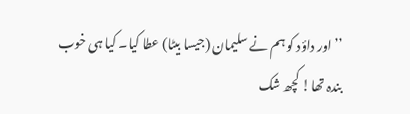’’اور داؤد کو ہم نے سلیمان (جیسا بیٹا) عطا کیا۔ کیا ہی خوب بندہ تھا! کچھ شک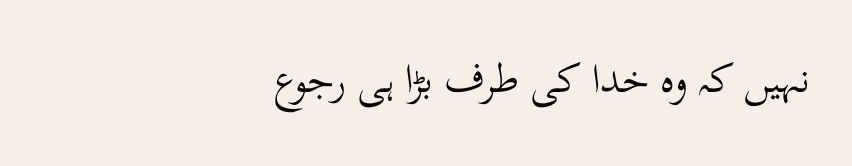نہیں کہ وہ خدا کی طرف بڑا ہی رجوع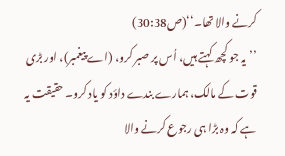کرنے والا تھا۔‘‘(ص30:38)
’’یہ جو کچھ کہتے ہیں، اُس پر صبر کرو، (اے پیغمبر)، اور بڑی قوت کے مالک، ہمارے بندے داؤد کو یاد کرو۔ حقیقت یہ ہے کہ وہ بڑا ہی رجوع کرنے والا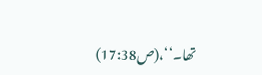تھا۔‘‘،(ص17:38)